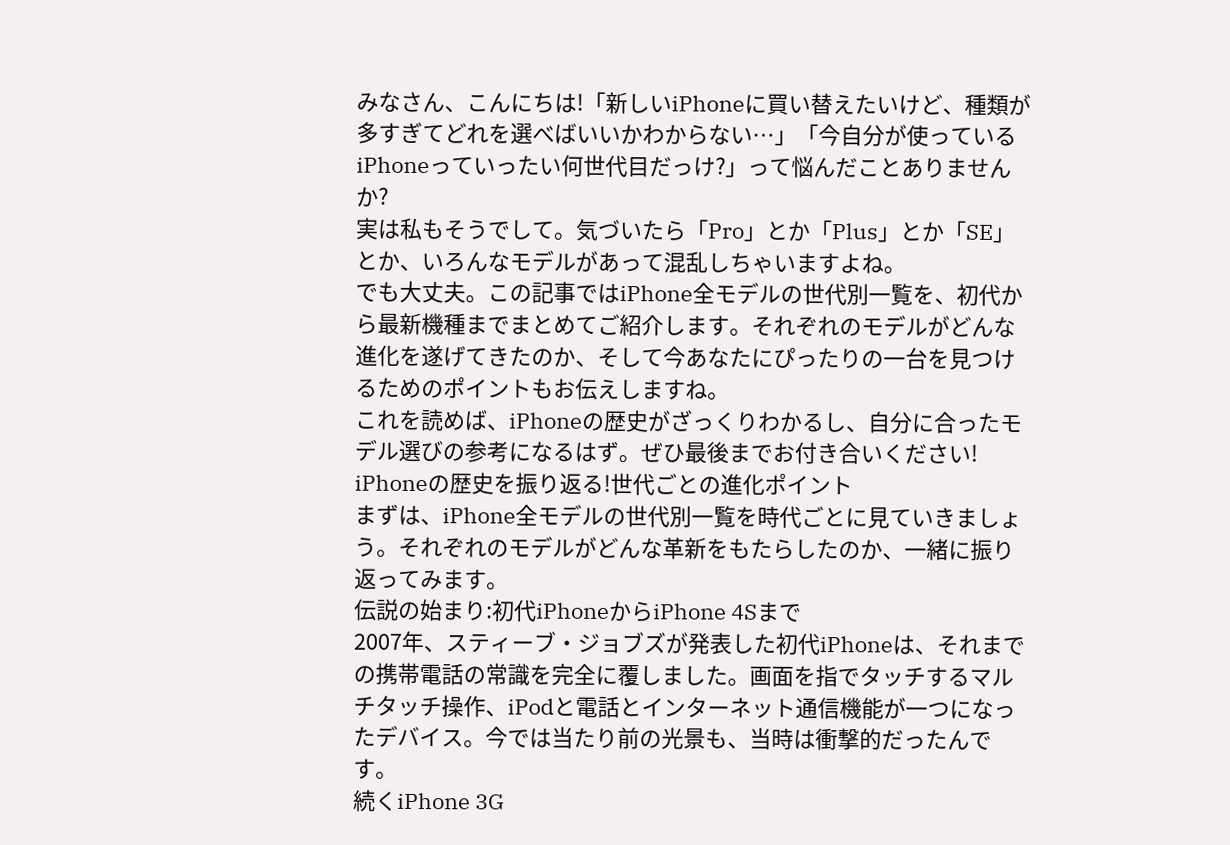みなさん、こんにちは!「新しいiPhoneに買い替えたいけど、種類が多すぎてどれを選べばいいかわからない…」「今自分が使っているiPhoneっていったい何世代目だっけ?」って悩んだことありませんか?
実は私もそうでして。気づいたら「Pro」とか「Plus」とか「SE」とか、いろんなモデルがあって混乱しちゃいますよね。
でも大丈夫。この記事ではiPhone全モデルの世代別一覧を、初代から最新機種までまとめてご紹介します。それぞれのモデルがどんな進化を遂げてきたのか、そして今あなたにぴったりの一台を見つけるためのポイントもお伝えしますね。
これを読めば、iPhoneの歴史がざっくりわかるし、自分に合ったモデル選びの参考になるはず。ぜひ最後までお付き合いください!
iPhoneの歴史を振り返る!世代ごとの進化ポイント
まずは、iPhone全モデルの世代別一覧を時代ごとに見ていきましょう。それぞれのモデルがどんな革新をもたらしたのか、一緒に振り返ってみます。
伝説の始まり:初代iPhoneからiPhone 4Sまで
2007年、スティーブ・ジョブズが発表した初代iPhoneは、それまでの携帯電話の常識を完全に覆しました。画面を指でタッチするマルチタッチ操作、iPodと電話とインターネット通信機能が一つになったデバイス。今では当たり前の光景も、当時は衝撃的だったんです。
続くiPhone 3G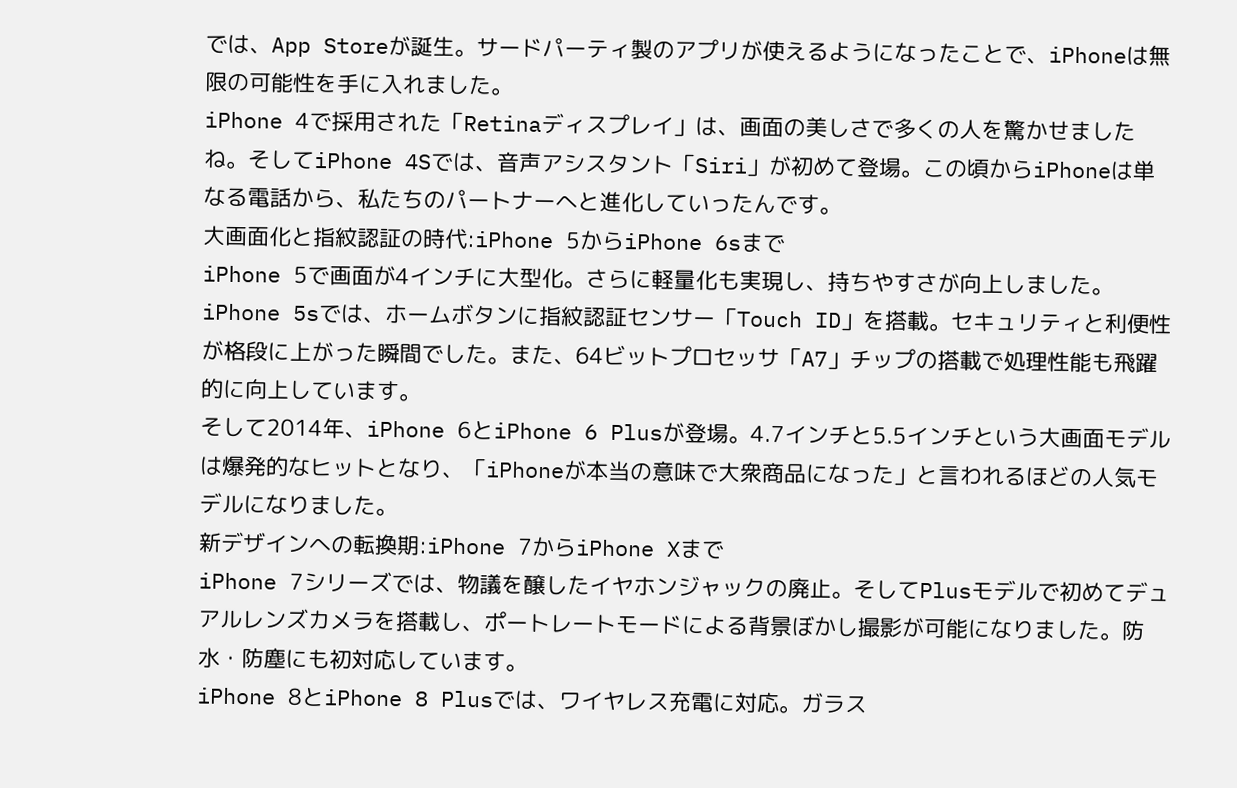では、App Storeが誕生。サードパーティ製のアプリが使えるようになったことで、iPhoneは無限の可能性を手に入れました。
iPhone 4で採用された「Retinaディスプレイ」は、画面の美しさで多くの人を驚かせましたね。そしてiPhone 4Sでは、音声アシスタント「Siri」が初めて登場。この頃からiPhoneは単なる電話から、私たちのパートナーへと進化していったんです。
大画面化と指紋認証の時代:iPhone 5からiPhone 6sまで
iPhone 5で画面が4インチに大型化。さらに軽量化も実現し、持ちやすさが向上しました。
iPhone 5sでは、ホームボタンに指紋認証センサー「Touch ID」を搭載。セキュリティと利便性が格段に上がった瞬間でした。また、64ビットプロセッサ「A7」チップの搭載で処理性能も飛躍的に向上しています。
そして2014年、iPhone 6とiPhone 6 Plusが登場。4.7インチと5.5インチという大画面モデルは爆発的なヒットとなり、「iPhoneが本当の意味で大衆商品になった」と言われるほどの人気モデルになりました。
新デザインへの転換期:iPhone 7からiPhone Xまで
iPhone 7シリーズでは、物議を醸したイヤホンジャックの廃止。そしてPlusモデルで初めてデュアルレンズカメラを搭載し、ポートレートモードによる背景ぼかし撮影が可能になりました。防水・防塵にも初対応しています。
iPhone 8とiPhone 8 Plusでは、ワイヤレス充電に対応。ガラス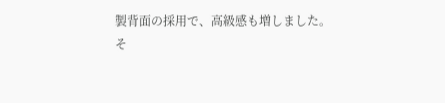製背面の採用で、高級感も増しました。
そ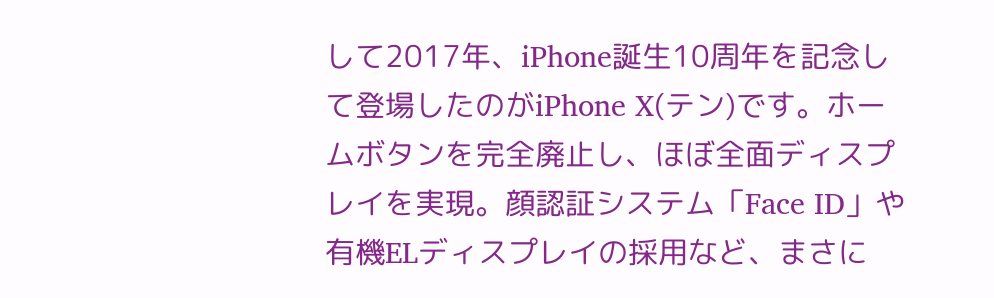して2017年、iPhone誕生10周年を記念して登場したのがiPhone X(テン)です。ホームボタンを完全廃止し、ほぼ全面ディスプレイを実現。顔認証システム「Face ID」や有機ELディスプレイの採用など、まさに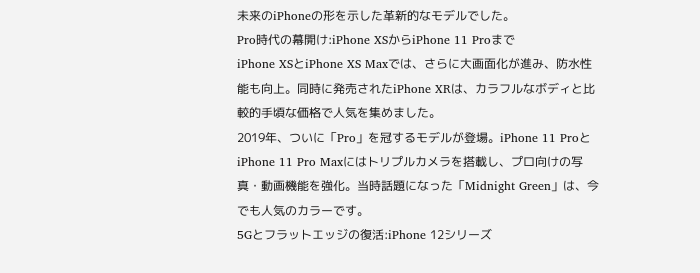未来のiPhoneの形を示した革新的なモデルでした。
Pro時代の幕開け:iPhone XSからiPhone 11 Proまで
iPhone XSとiPhone XS Maxでは、さらに大画面化が進み、防水性能も向上。同時に発売されたiPhone XRは、カラフルなボディと比較的手頃な価格で人気を集めました。
2019年、ついに「Pro」を冠するモデルが登場。iPhone 11 ProとiPhone 11 Pro Maxにはトリプルカメラを搭載し、プロ向けの写真・動画機能を強化。当時話題になった「Midnight Green」は、今でも人気のカラーです。
5Gとフラットエッジの復活:iPhone 12シリーズ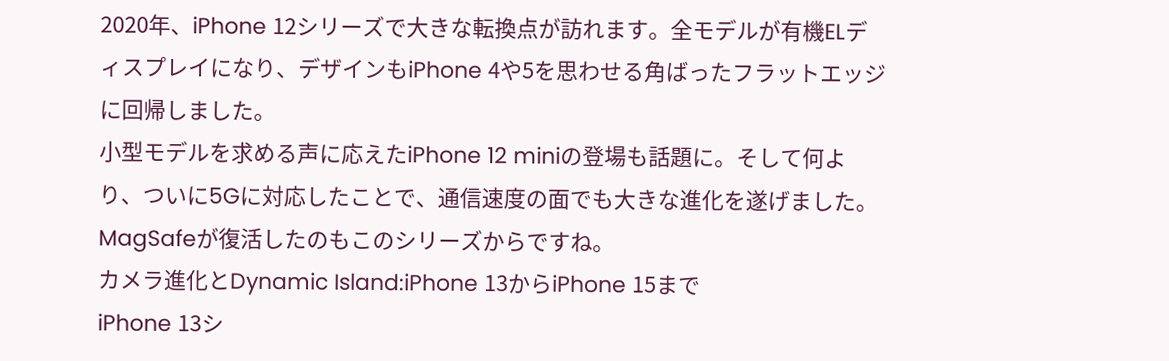2020年、iPhone 12シリーズで大きな転換点が訪れます。全モデルが有機ELディスプレイになり、デザインもiPhone 4や5を思わせる角ばったフラットエッジに回帰しました。
小型モデルを求める声に応えたiPhone 12 miniの登場も話題に。そして何より、ついに5Gに対応したことで、通信速度の面でも大きな進化を遂げました。MagSafeが復活したのもこのシリーズからですね。
カメラ進化とDynamic Island:iPhone 13からiPhone 15まで
iPhone 13シ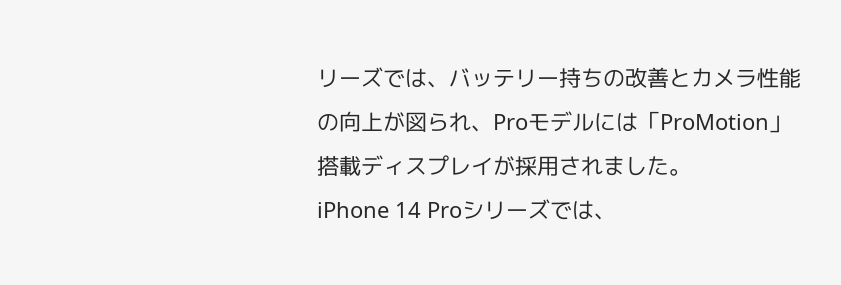リーズでは、バッテリー持ちの改善とカメラ性能の向上が図られ、Proモデルには「ProMotion」搭載ディスプレイが採用されました。
iPhone 14 Proシリーズでは、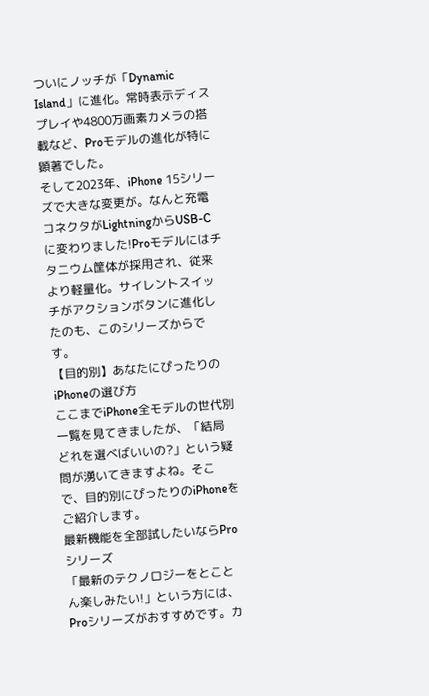ついにノッチが「Dynamic Island」に進化。常時表示ディスプレイや4800万画素カメラの搭載など、Proモデルの進化が特に顕著でした。
そして2023年、iPhone 15シリーズで大きな変更が。なんと充電コネクタがLightningからUSB-Cに変わりました!Proモデルにはチタニウム筐体が採用され、従来より軽量化。サイレントスイッチがアクションボタンに進化したのも、このシリーズからです。
【目的別】あなたにぴったりのiPhoneの選び方
ここまでiPhone全モデルの世代別一覧を見てきましたが、「結局どれを選べばいいの?」という疑問が湧いてきますよね。そこで、目的別にぴったりのiPhoneをご紹介します。
最新機能を全部試したいならProシリーズ
「最新のテクノロジーをとことん楽しみたい!」という方には、Proシリーズがおすすめです。カ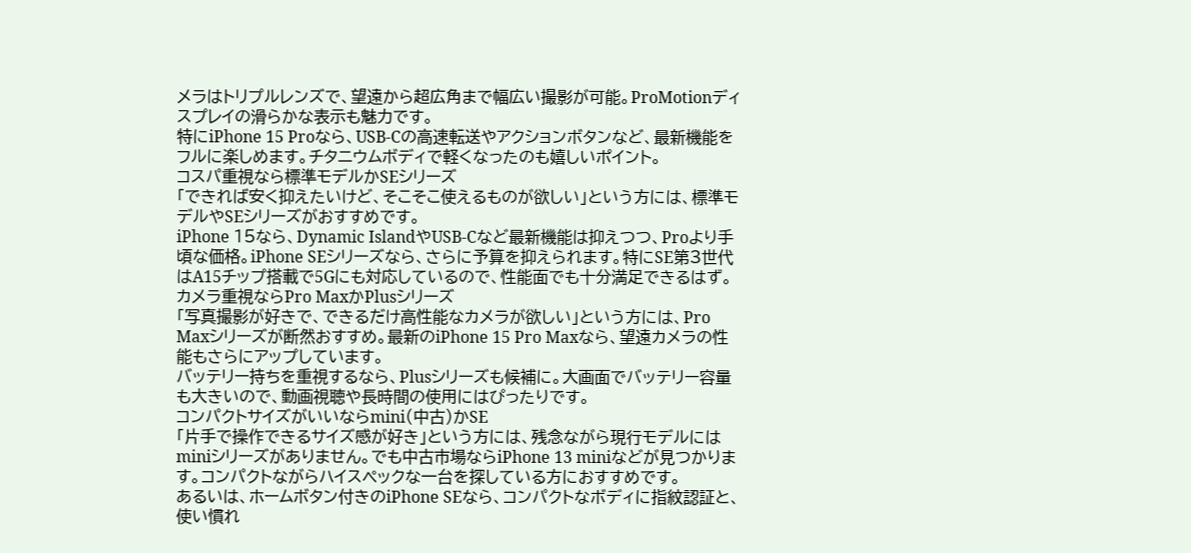メラはトリプルレンズで、望遠から超広角まで幅広い撮影が可能。ProMotionディスプレイの滑らかな表示も魅力です。
特にiPhone 15 Proなら、USB-Cの高速転送やアクションボタンなど、最新機能をフルに楽しめます。チタニウムボディで軽くなったのも嬉しいポイント。
コスパ重視なら標準モデルかSEシリーズ
「できれば安く抑えたいけど、そこそこ使えるものが欲しい」という方には、標準モデルやSEシリーズがおすすめです。
iPhone 15なら、Dynamic IslandやUSB-Cなど最新機能は抑えつつ、Proより手頃な価格。iPhone SEシリーズなら、さらに予算を抑えられます。特にSE第3世代はA15チップ搭載で5Gにも対応しているので、性能面でも十分満足できるはず。
カメラ重視ならPro MaxかPlusシリーズ
「写真撮影が好きで、できるだけ高性能なカメラが欲しい」という方には、Pro Maxシリーズが断然おすすめ。最新のiPhone 15 Pro Maxなら、望遠カメラの性能もさらにアップしています。
バッテリー持ちを重視するなら、Plusシリーズも候補に。大画面でバッテリー容量も大きいので、動画視聴や長時間の使用にはぴったりです。
コンパクトサイズがいいならmini(中古)かSE
「片手で操作できるサイズ感が好き」という方には、残念ながら現行モデルにはminiシリーズがありません。でも中古市場ならiPhone 13 miniなどが見つかります。コンパクトながらハイスペックな一台を探している方におすすめです。
あるいは、ホームボタン付きのiPhone SEなら、コンパクトなボディに指紋認証と、使い慣れ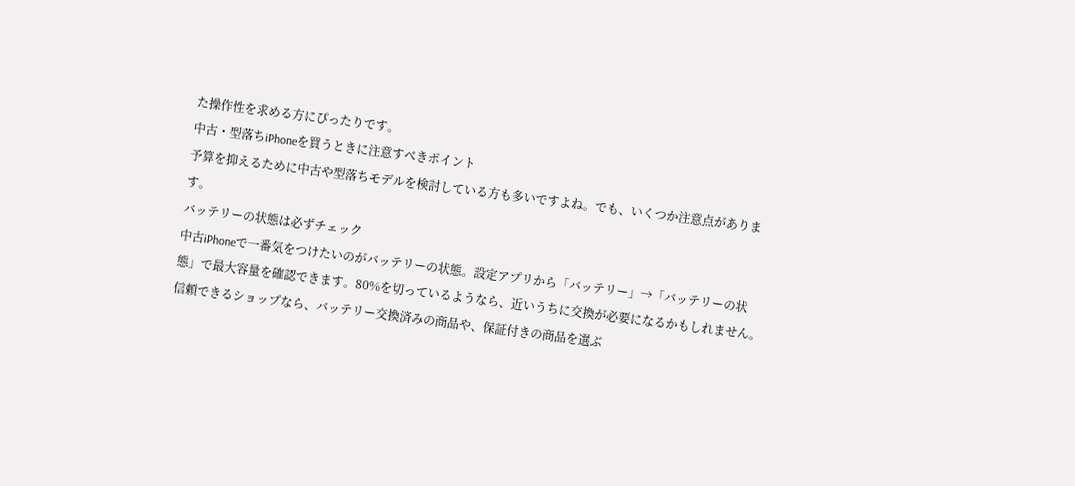た操作性を求める方にぴったりです。
中古・型落ちiPhoneを買うときに注意すべきポイント
予算を抑えるために中古や型落ちモデルを検討している方も多いですよね。でも、いくつか注意点があります。
バッテリーの状態は必ずチェック
中古iPhoneで一番気をつけたいのがバッテリーの状態。設定アプリから「バッテリー」→「バッテリーの状態」で最大容量を確認できます。80%を切っているようなら、近いうちに交換が必要になるかもしれません。
信頼できるショップなら、バッテリー交換済みの商品や、保証付きの商品を選ぶ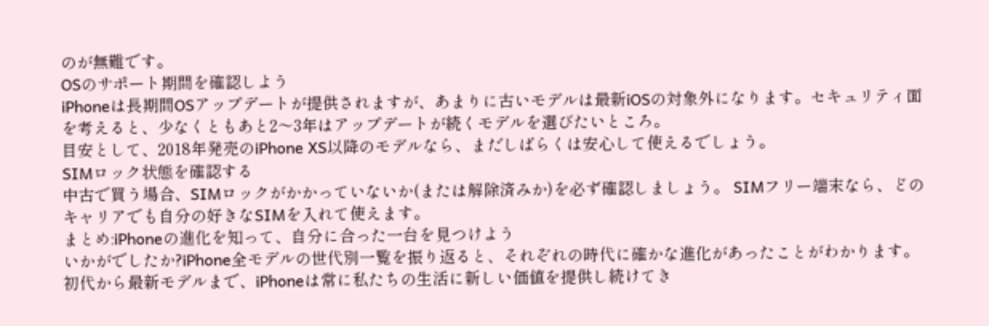のが無難です。
OSのサポート期間を確認しよう
iPhoneは長期間OSアップデートが提供されますが、あまりに古いモデルは最新iOSの対象外になります。セキュリティ面を考えると、少なくともあと2〜3年はアップデートが続くモデルを選びたいところ。
目安として、2018年発売のiPhone XS以降のモデルなら、まだしばらくは安心して使えるでしょう。
SIMロック状態を確認する
中古で買う場合、SIMロックがかかっていないか(または解除済みか)を必ず確認しましょう。 SIMフリー端末なら、どのキャリアでも自分の好きなSIMを入れて使えます。
まとめ:iPhoneの進化を知って、自分に合った一台を見つけよう
いかがでしたか?iPhone全モデルの世代別一覧を振り返ると、それぞれの時代に確かな進化があったことがわかります。
初代から最新モデルまで、iPhoneは常に私たちの生活に新しい価値を提供し続けてき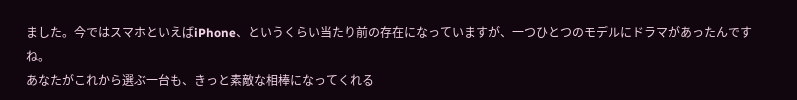ました。今ではスマホといえばiPhone、というくらい当たり前の存在になっていますが、一つひとつのモデルにドラマがあったんですね。
あなたがこれから選ぶ一台も、きっと素敵な相棒になってくれる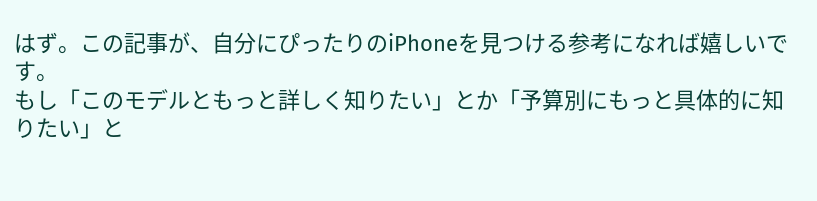はず。この記事が、自分にぴったりのiPhoneを見つける参考になれば嬉しいです。
もし「このモデルともっと詳しく知りたい」とか「予算別にもっと具体的に知りたい」と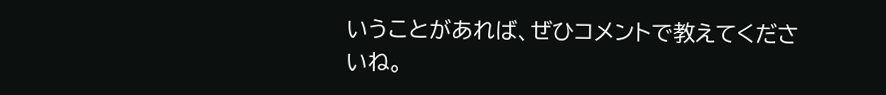いうことがあれば、ぜひコメントで教えてくださいね。